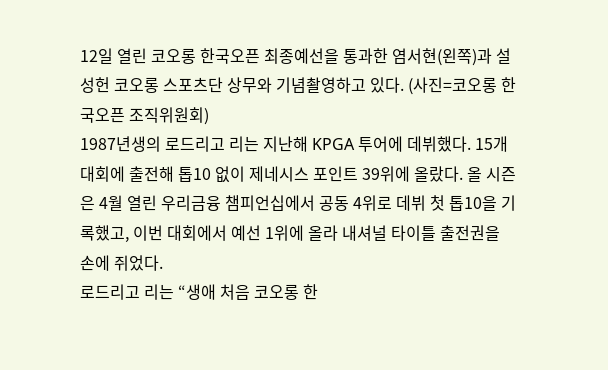12일 열린 코오롱 한국오픈 최종예선을 통과한 염서현(왼쪽)과 설성헌 코오롱 스포츠단 상무와 기념촬영하고 있다. (사진=코오롱 한국오픈 조직위원회)
1987년생의 로드리고 리는 지난해 KPGA 투어에 데뷔했다. 15개 대회에 출전해 톱10 없이 제네시스 포인트 39위에 올랐다. 올 시즌은 4월 열린 우리금융 챔피언십에서 공동 4위로 데뷔 첫 톱10을 기록했고, 이번 대회에서 예선 1위에 올라 내셔널 타이틀 출전권을 손에 쥐었다.
로드리고 리는 “생애 처음 코오롱 한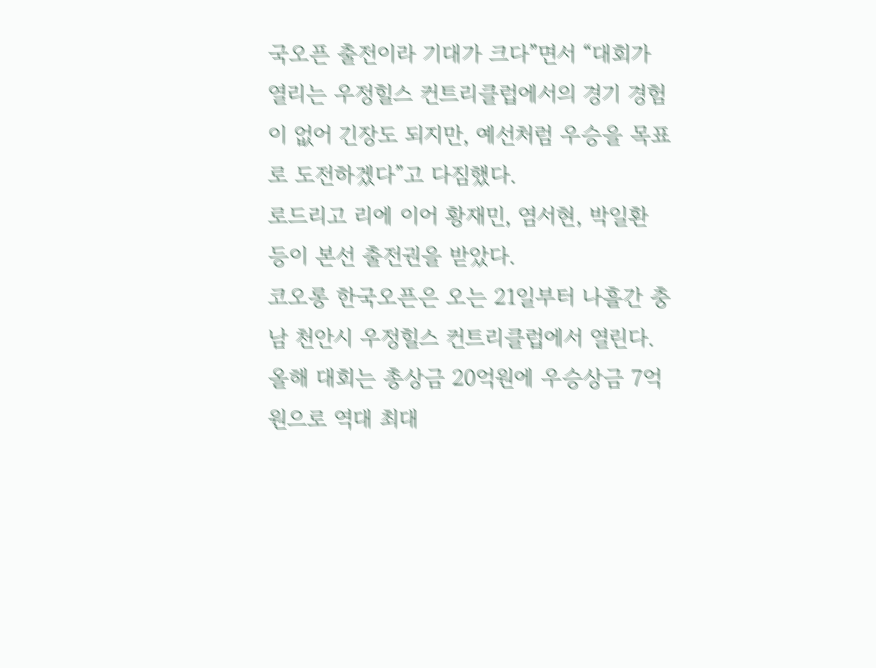국오픈 출전이라 기대가 크다”면서 “대회가 열리는 우정힐스 컨트리클럽에서의 경기 경험이 없어 긴장도 되지만, 예선처럼 우승을 목표로 도전하겠다”고 다짐했다.
로드리고 리에 이어 황재민, 염서현, 박일환 등이 본선 출전권을 받았다.
코오롱 한국오픈은 오는 21일부터 나흘간 충남 천안시 우정힐스 컨트리클럽에서 열린다. 올해 대회는 총상금 20억원에 우승상금 7억원으로 역대 최대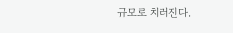규모로 치러진다.